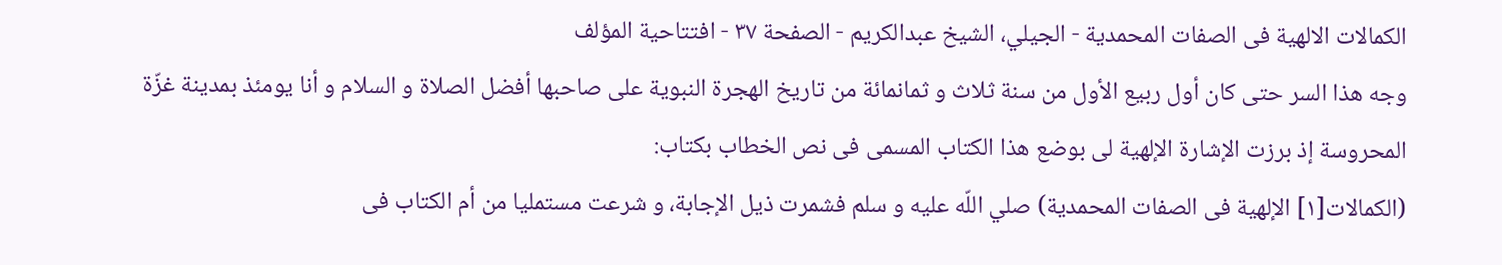الكمالات الالهية فى الصفات المحمدية - الجيلي، الشيخ عبدالكريم - الصفحة ٣٧ - افتتاحية المؤلف
وجه هذا السر حتى كان أول ربيع الأول من سنة ثلاث و ثمانمائة من تاريخ الهجرة النبوية على صاحبها أفضل الصلاة و السلام و أنا يومئذ بمدينة غزّة المحروسة إذ برزت الإشارة الإلهية لى بوضع هذا الكتاب المسمى فى نص الخطاب بكتاب:
(الكمالات[١] الإلهية فى الصفات المحمدية) صلي اللّه عليه و سلم فشمرت ذيل الإجابة، و شرعت مستمليا من أم الكتاب فى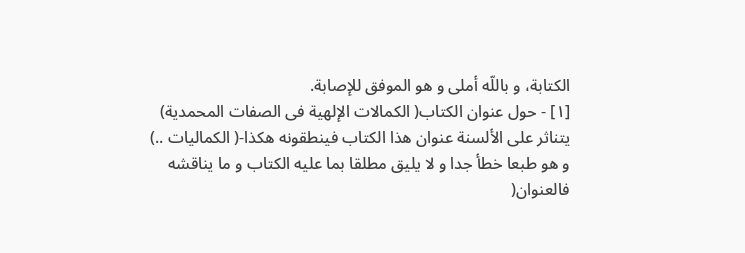الكتابة، و باللّه أملى و هو الموفق للإصابة.
[١] - حول عنوان الكتاب( الكمالات الإلهية فى الصفات المحمدية) يتناثر على الألسنة عنوان هذا الكتاب فينطقونه هكذا-( الكماليات ..) و هو طبعا خطأ جدا و لا يليق مطلقا بما عليه الكتاب و ما يناقشه فالعنوان(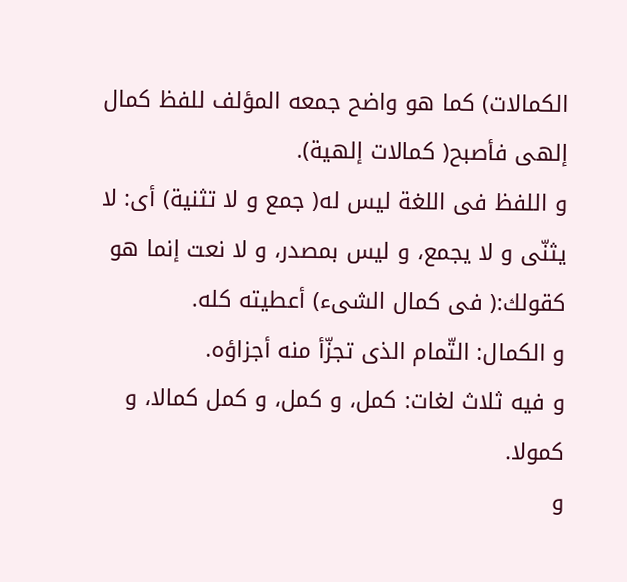الكمالات) كما هو واضح جمعه المؤلف للفظ كمال إلهى فأصبح( كمالات إلهية).
و اللفظ فى اللغة ليس له( جمع و لا تثنية) أى: لا يثنّى و لا يجمع، و ليس بمصدر، و لا نعت إنما هو كقولك:( فى كمال الشىء) أعطيته كله.
و الكمال: التّمام الذى تجزّأ منه أجزاؤه.
و فيه ثلاث لغات: كمل، و كمل، و كمل كمالا، و كمولا.
و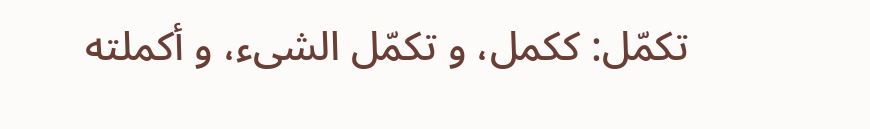تكمّل: ككمل، و تكمّل الشىء، و أكملته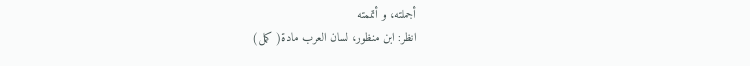أجملته، و أتممته
انظر: ابن منظور، لسان العرب مادة( كمل)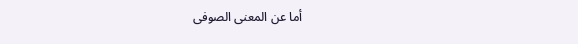أما عن المعنى الصوفى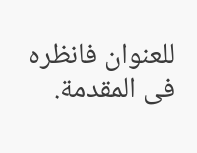للعنوان فانظره فى المقدمة.